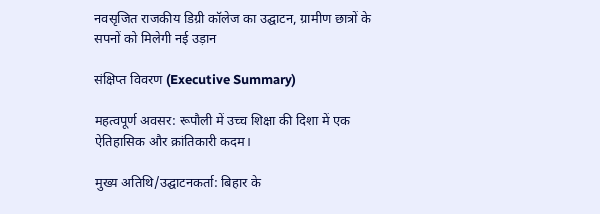नवसृजित राजकीय डिग्री कॉलेज का उद्घाटन, ग्रामीण छात्रों के सपनों को मिलेगी नई उड़ान

संक्षिप्त विवरण (Executive Summary)

महत्वपूर्ण अवसर: रूपौली में उच्च शिक्षा की दिशा में एक ऐतिहासिक और क्रांतिकारी कदम।

मुख्य अतिथि/उद्घाटनकर्ता: बिहार के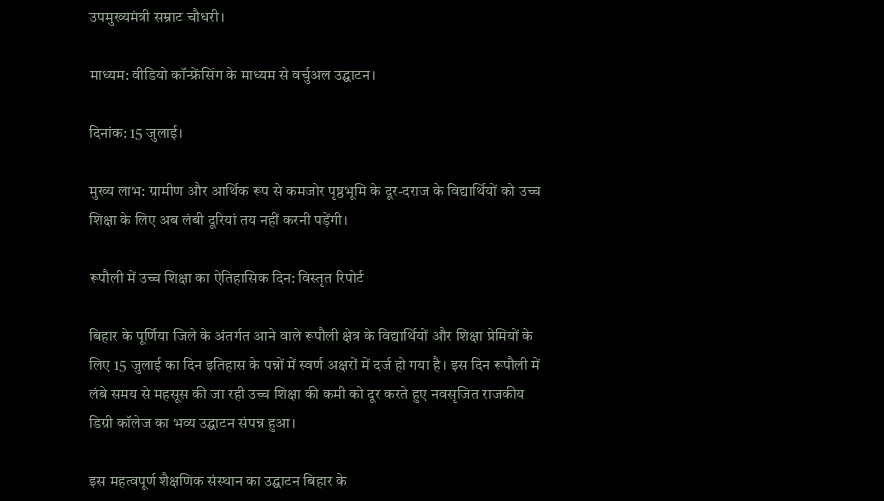उपमुख्यमंत्री सम्राट चौधरी।

माध्यम: वीडियो कॉन्फ्रेंसिंग के माध्यम से वर्चुअल उद्घाटन।

दिनांक: 15 जुलाई।

मुख्य लाभ: ग्रामीण और आर्थिक रूप से कमजोर पृष्ठभूमि के दूर-दराज के विद्यार्थियों को उच्च शिक्षा के लिए अब लंबी दूरियां तय नहीं करनी पड़ेंगी।

रूपौली में उच्च शिक्षा का ऐतिहासिक दिन: विस्तृत रिपोर्ट

बिहार के पूर्णिया जिले के अंतर्गत आने वाले रूपौली क्षेत्र के विद्यार्थियों और शिक्षा प्रेमियों के लिए 15 जुलाई का दिन इतिहास के पन्नों में स्वर्ण अक्षरों में दर्ज हो गया है। इस दिन रूपौली में लंबे समय से महसूस की जा रही उच्च शिक्षा की कमी को दूर करते हुए नवसृजित राजकीय डिग्री कॉलेज का भव्य उद्घाटन संपन्न हुआ।

इस महत्वपूर्ण शैक्षणिक संस्थान का उद्घाटन बिहार के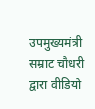उपमुख्यमंत्री सम्राट चौधरी द्वारा वीडियो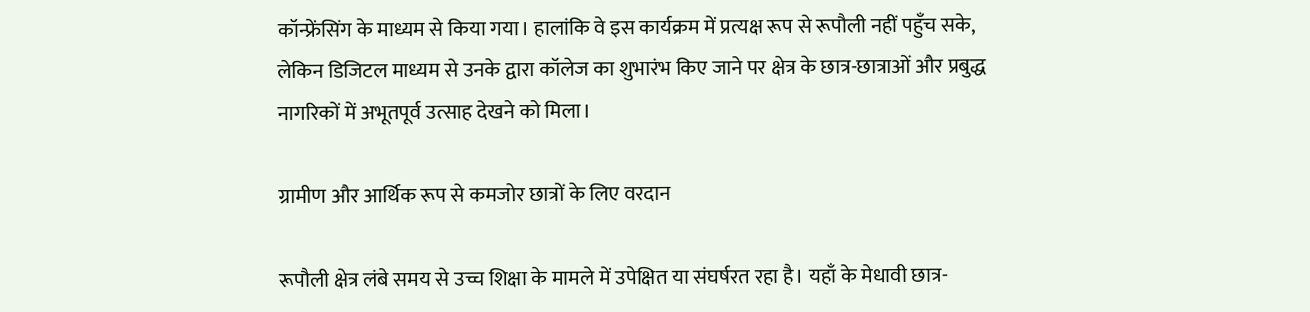कॉन्फ्रेंसिंग के माध्यम से किया गया। हालांकि वे इस कार्यक्रम में प्रत्यक्ष रूप से रूपौली नहीं पहुँच सके, लेकिन डिजिटल माध्यम से उनके द्वारा कॉलेज का शुभारंभ किए जाने पर क्षेत्र के छात्र-छात्राओं और प्रबुद्ध नागरिकों में अभूतपूर्व उत्साह देखने को मिला।

ग्रामीण और आर्थिक रूप से कमजोर छात्रों के लिए वरदान

रूपौली क्षेत्र लंबे समय से उच्च शिक्षा के मामले में उपेक्षित या संघर्षरत रहा है। यहाँ के मेधावी छात्र-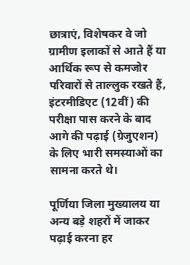छात्राएं, विशेषकर वे जो ग्रामीण इलाकों से आते हैं या आर्थिक रूप से कमजोर परिवारों से ताल्लुक रखते हैं, इंटरमीडिएट (12वीं) की परीक्षा पास करने के बाद आगे की पढ़ाई (ग्रेजुएशन) के लिए भारी समस्याओं का सामना करते थे।

पूर्णिया जिला मुख्यालय या अन्य बड़े शहरों में जाकर पढ़ाई करना हर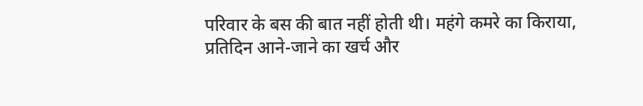परिवार के बस की बात नहीं होती थी। महंगे कमरे का किराया, प्रतिदिन आने-जाने का खर्च और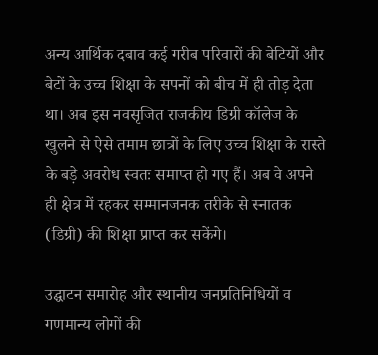अन्य आर्थिक दबाव कई गरीब परिवारों की बेटियों और बेटों के उच्च शिक्षा के सपनों को बीच में ही तोड़ देता था। अब इस नवसृजित राजकीय डिग्री कॉलेज के खुलने से ऐसे तमाम छात्रों के लिए उच्च शिक्षा के रास्ते के बड़े अवरोध स्वतः समाप्त हो गए हैं। अब वे अपने ही क्षेत्र में रहकर सम्मानजनक तरीके से स्नातक (डिग्री) की शिक्षा प्राप्त कर सकेंगे।

उद्घाटन समारोह और स्थानीय जनप्रतिनिधियों व गणमान्य लोगों की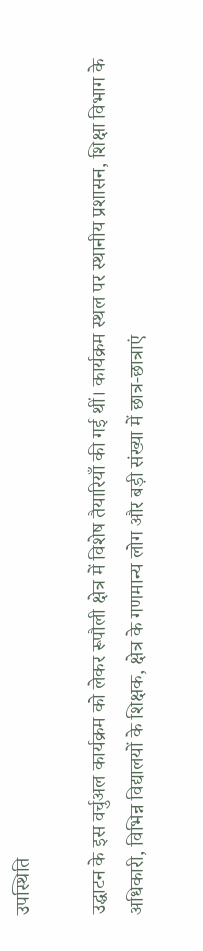उपस्थिति

उद्घाटन के इस वर्चुअल कार्यक्रम को लेकर रूपौली क्षेत्र में विशेष तैयारियाँ की गई थीं। कार्यक्रम स्थल पर स्थानीय प्रशासन, शिक्षा विभाग के अधिकारी, विभिन्न विद्यालयों के शिक्षक, क्षेत्र के गणमान्य लोग और बड़ी संख्या में छात्र-छात्राएं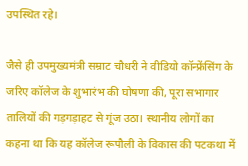उपस्थित रहे।

जैसे ही उपमुख्यमंत्री सम्राट चौधरी ने वीडियो कॉन्फ्रेंसिंग के जरिए कॉलेज के शुभारंभ की घोषणा की, पूरा सभागार तालियों की गड़गड़ाहट से गूंज उठा। स्थानीय लोगों का कहना था कि यह कॉलेज रूपौली के विकास की पटकथा में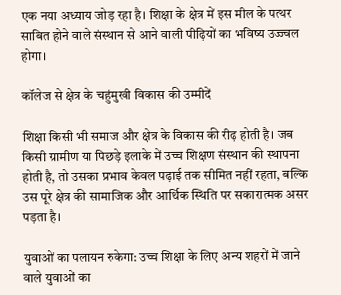एक नया अध्याय जोड़ रहा है। शिक्षा के क्षेत्र में इस मील के पत्थर साबित होने वाले संस्थान से आने वाली पीढ़ियों का भविष्य उज्ज्वल होगा।

कॉलेज से क्षेत्र के चहुंमुखी विकास की उम्मीदें

शिक्षा किसी भी समाज और क्षेत्र के विकास की रीढ़ होती है। जब किसी ग्रामीण या पिछड़े इलाके में उच्च शिक्षण संस्थान की स्थापना होती है, तो उसका प्रभाव केवल पढ़ाई तक सीमित नहीं रहता, बल्कि उस पूरे क्षेत्र की सामाजिक और आर्थिक स्थिति पर सकारात्मक असर पड़ता है।

युवाओं का पलायन रुकेगा: उच्च शिक्षा के लिए अन्य शहरों में जाने वाले युवाओं का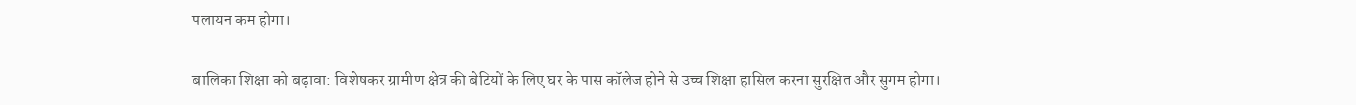पलायन कम होगा।

बालिका शिक्षा को बढ़ावा: विशेषकर ग्रामीण क्षेत्र की बेटियों के लिए घर के पास कॉलेज होने से उच्च शिक्षा हासिल करना सुरक्षित और सुगम होगा।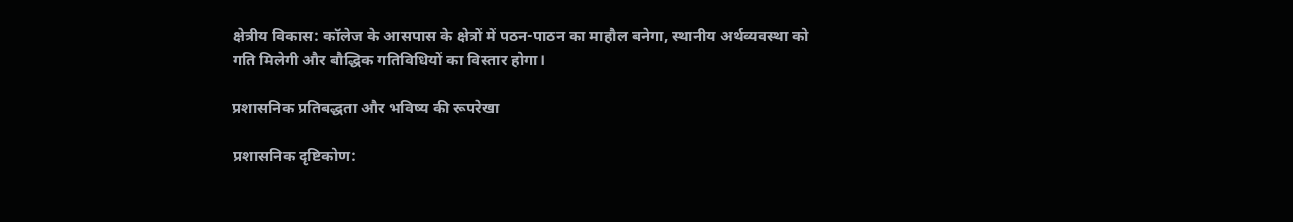क्षेत्रीय विकास: कॉलेज के आसपास के क्षेत्रों में पठन-पाठन का माहौल बनेगा, स्थानीय अर्थव्यवस्था को गति मिलेगी और बौद्धिक गतिविधियों का विस्तार होगा।

प्रशासनिक प्रतिबद्धता और भविष्य की रूपरेखा

प्रशासनिक दृष्टिकोण: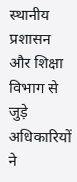स्थानीय प्रशासन और शिक्षा विभाग से जुड़े अधिकारियों ने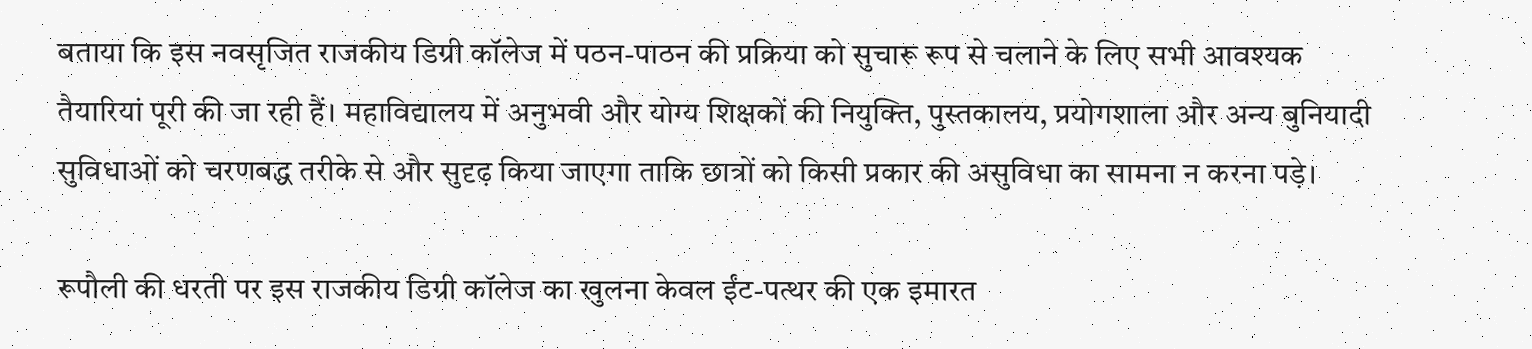बताया कि इस नवसृजित राजकीय डिग्री कॉलेज में पठन-पाठन की प्रक्रिया को सुचारू रूप से चलाने के लिए सभी आवश्यक तैयारियां पूरी की जा रही हैं। महाविद्यालय में अनुभवी और योग्य शिक्षकों की नियुक्ति, पुस्तकालय, प्रयोगशाला और अन्य बुनियादी सुविधाओं को चरणबद्ध तरीके से और सुदृढ़ किया जाएगा ताकि छात्रों को किसी प्रकार की असुविधा का सामना न करना पड़े।

रूपौली की धरती पर इस राजकीय डिग्री कॉलेज का खुलना केवल ईंट-पत्थर की एक इमारत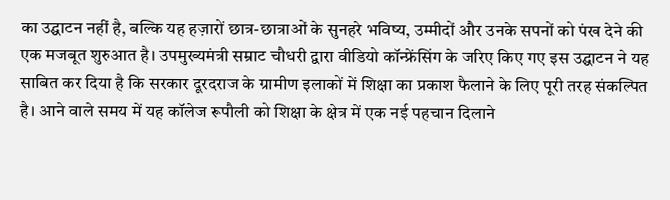का उद्घाटन नहीं है, बल्कि यह हज़ारों छात्र-छात्राओं के सुनहरे भविष्य, उम्मीदों और उनके सपनों को पंख देने की एक मजबूत शुरुआत है। उपमुख्यमंत्री सम्राट चौधरी द्वारा वीडियो कॉन्फ्रेंसिंग के जरिए किए गए इस उद्घाटन ने यह साबित कर दिया है कि सरकार दूरदराज के ग्रामीण इलाकों में शिक्षा का प्रकाश फैलाने के लिए पूरी तरह संकल्पित है। आने वाले समय में यह कॉलेज रूपौली को शिक्षा के क्षेत्र में एक नई पहचान दिलाने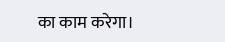का काम करेगा।